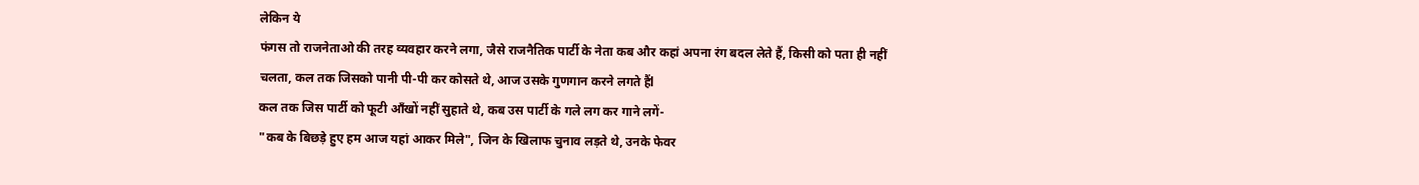लेकिन ये
फंगस तो राजनेताओ की तरह व्यवहार करने लगा, जैसे राजनैतिक पार्टी के नेता कब और कहां अपना रंग बदल लेते हैं, किसी को पता ही नहीं चलता, कल तक जिसको पानी पी-पी कर कोसते थे, आज उसके गुणगान करने लगते हैंl
कल तक जिस पार्टी को फूटी आँखों नहीं सुहाते थे, कब उस पार्टी के गले लग कर गाने लगें-
"कब के बिछड़े हुए हम आज यहां आकर मिले", जिन के खिलाफ चुनाव लड़ते थे, उनके फेवर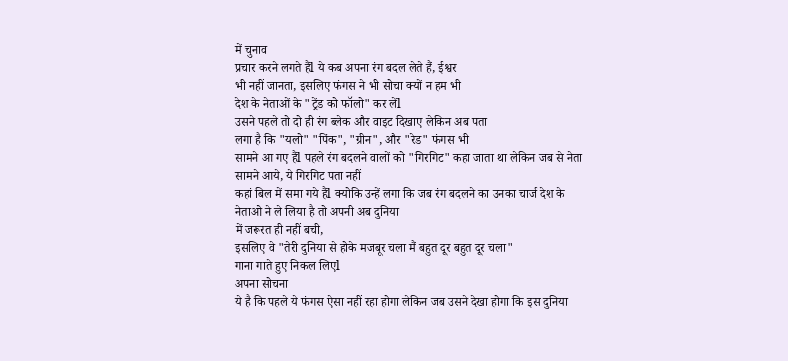में चुनाव
प्रचार करने लगते हैंl ये कब अपना रंग बदल लेते हैं, ईश्वर
भी नहीं जानता, इसलिए फंगस ने भी सोचा क्यों न हम भी
देश के नेताओं के "ट्रेंड को फॉलो" कर लेंl
उसने पहले तो दो ही रंग ब्लेक और वाइट दिखाए लेकिन अब पता
लगा है कि "यलो" "पिंक", "ग्रीन", और "रेड" फंगस भी
सामने आ गए हैंl पहले रंग बदलने वालों को "गिरगिट" कहा जाता था लेकिन जब से नेता
सामने आये, ये गिरगिट पता नहीं
कहां बिल में समा गये हैंl क्योकि उन्हें लगा कि जब रंग बदलने का उनका चार्ज देश के
नेताओ ने ले लिया है तो अपनी अब दुनिया
में जरूरत ही नहीं बची,
इसलिए वे "तेरी दुनिया से होके मजबूर चला मैं बहुत दूर बहुत दूर चला"
गाना गाते हुए निकल लिएl
अपना सोचना
ये है कि पहले ये फंगस ऐसा नहीं रहा होगा लेकिन जब उसने देखा होगा कि इस दुनिया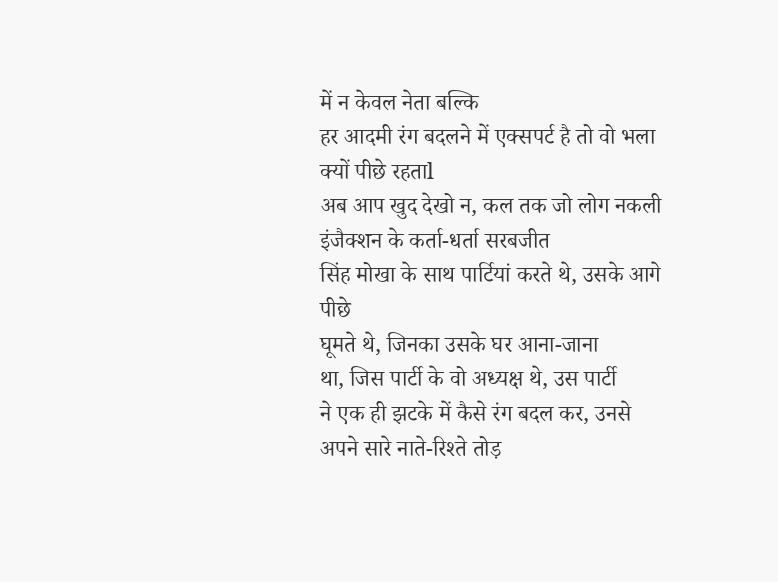में न केवल नेता बल्कि
हर आदमी रंग बदलने में एक्सपर्ट है तो वो भला क्यों पीछे रहताl
अब आप खुद देखो न, कल तक जो लोग नकली इंजैक्शन के कर्ता-धर्ता सरबजीत
सिंह मोखा के साथ पार्टियां करते थे, उसके आगे पीछे
घूमते थे, जिनका उसके घर आना-जाना
था, जिस पार्टी के वो अध्यक्ष थे, उस पार्टी
ने एक ही झटके में कैसे रंग बदल कर, उनसे अपने सारे नाते-रिश्ते तोड़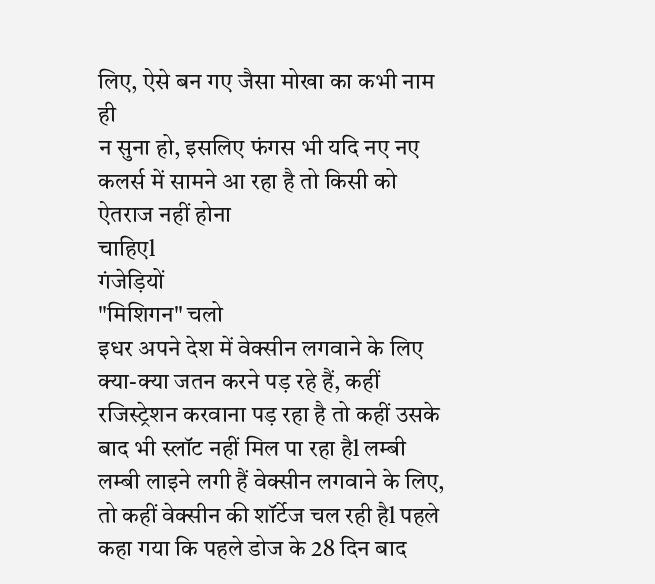लिए, ऐसे बन गए जैसा मोखा का कभी नाम ही
न सुना हो, इसलिए फंगस भी यदि नए नए कलर्स में सामने आ रहा है तो किसी को ऐतराज नहीं होना
चाहिएl
गंजेड़ियों
"मिशिगन" चलो
इधर अपने देश में वेक्सीन लगवाने के लिए क्या-क्या जतन करने पड़ रहे हैं, कहीं रजिस्ट्रेशन करवाना पड़ रहा है तो कहीं उसके बाद भी स्लॉट नहीं मिल पा रहा हैl लम्बी लम्बी लाइने लगी हैं वेक्सीन लगवाने के लिए, तो कहीं वेक्सीन की शॉर्टेज चल रही हैl पहले कहा गया कि पहले डोज के 28 दिन बाद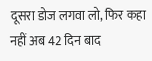दूसरा डोज लगवा लो, फिर कहा नहीं अब 42 दिन बाद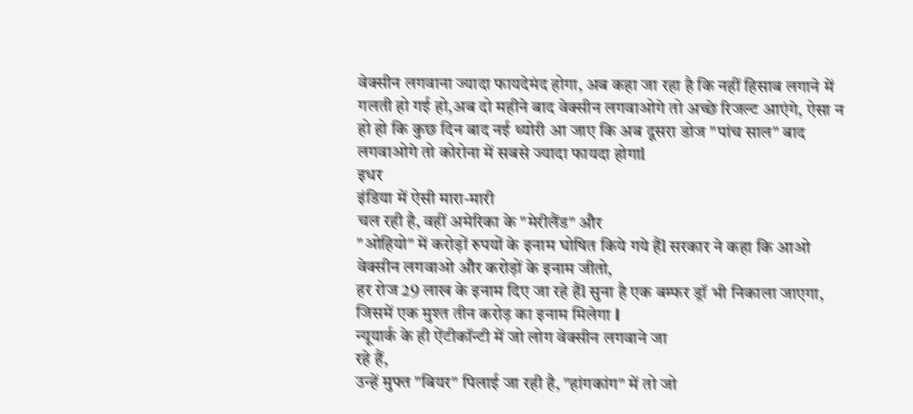वेक्सीन लगवाना ज्यादा फायदेमंद होगा, अब कहा जा रहा है कि नहीं हिसाब लगाने में गलती हो गई हो,अब दो महीने बाद वेक्सीन लगवाओगे तो अच्छे रिजल्ट आएंगे, ऐसा न हो हो कि कुछ दिन बाद नई थ्योरी आ जाए कि अब दूसरा डोज "पांच साल" बाद लगवाओगे तो कोरोना में सबसे ज्यादा फायदा होगाl
इधर
इंडिया में ऐसी मारा-मारी
चल रही है, वहीं अमेरिका के "मेरीलैंड" और
"ओहियो" में करोड़ों रुपयों के इनाम घोषित किये गये हैंl सरकार ने कहा कि आओ वेक्सीन लगवाओ और करोड़ों के इनाम जीतो,
हर रोज 29 लाख के इनाम दिए जा रहे हैंl सुना है एक बम्फर ड्रॉ भी निकाला जाएगा, जिसमें एक मुश्त तीन करोड़ का इनाम मिलेगा l
न्यूयार्क के ही ऐंटीकॉन्टी में जो लोग वेक्सीन लगवाने जा
रहे हैं,
उन्हें मुफ्त "बियर" पिलाई जा रही है, "हांगकांग" में तो जो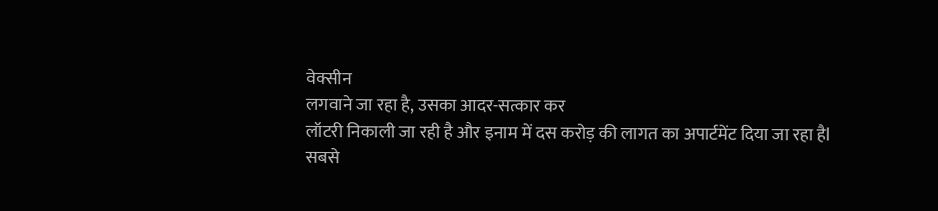वेक्सीन
लगवाने जा रहा है, उसका आदर-सत्कार कर
लॉटरी निकाली जा रही है और इनाम में दस करोड़ की लागत का अपार्टमेंट दिया जा रहा हैl
सबसे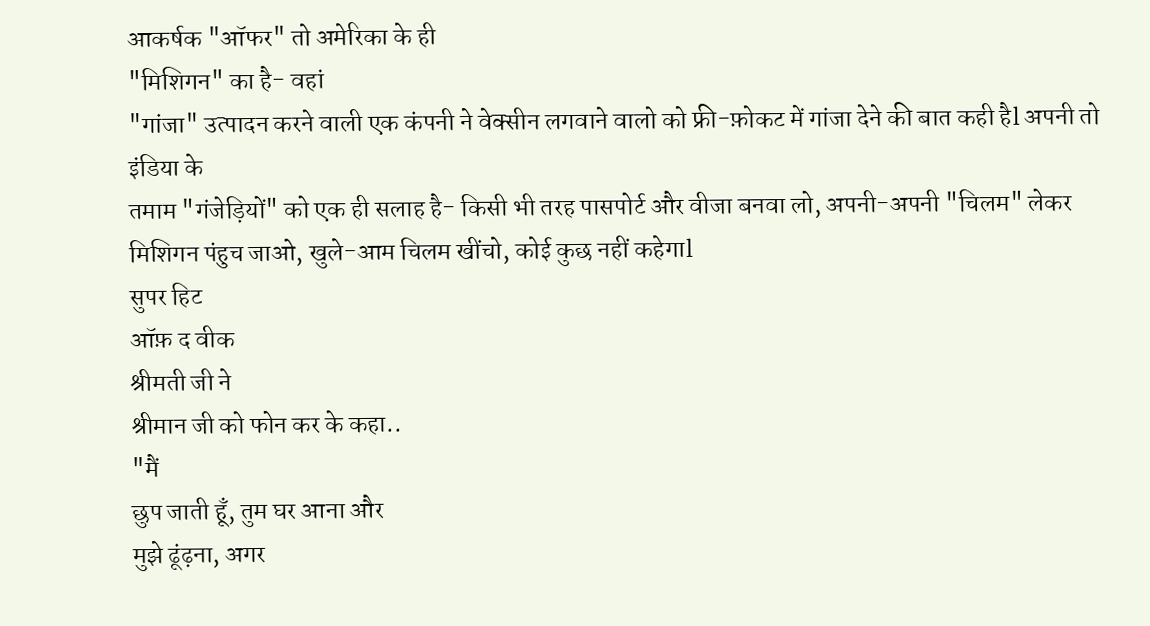आकर्षक "ऑफर" तो अमेरिका के ही
"मिशिगन" का है- वहां
"गांजा" उत्पादन करने वाली एक कंपनी ने वेक्सीन लगवाने वालो को फ्री-फ़ोकट में गांजा देने की बात कही हैl अपनी तो इंडिया के
तमाम "गंजेड़ियों" को एक ही सलाह है- किसी भी तरह पासपोर्ट और वीजा बनवा लो, अपनी-अपनी "चिलम" लेकर मिशिगन पंहुच जाओ, खुले-आम चिलम खींचो, कोई कुछ नहीं कहेगाl
सुपर हिट
ऑफ़ द वीक
श्रीमती जी ने
श्रीमान जी को फोन कर के कहा..
"मैं
छुप जाती हूँ, तुम घर आना और
मुझे ढूंढ़ना, अगर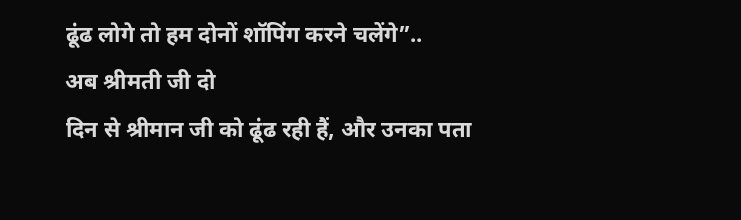ढूंढ लोगे तो हम दोनों शॉपिंग करने चलेंगे”..
अब श्रीमती जी दो
दिन से श्रीमान जी को ढूंढ रही हैं, और उनका पता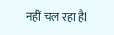नहीं चल रहा हैl